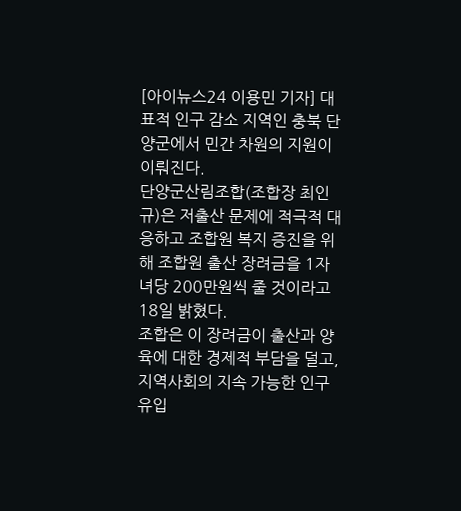[아이뉴스24 이용민 기자] 대표적 인구 감소 지역인 충북 단양군에서 민간 차원의 지원이 이뤄진다.
단양군산림조합(조합장 최인규)은 저출산 문제에 적극적 대응하고 조합원 복지 증진을 위해 조합원 출산 장려금을 1자녀당 200만원씩 줄 것이라고 18일 밝혔다.
조합은 이 장려금이 출산과 양육에 대한 경제적 부담을 덜고, 지역사회의 지속 가능한 인구 유입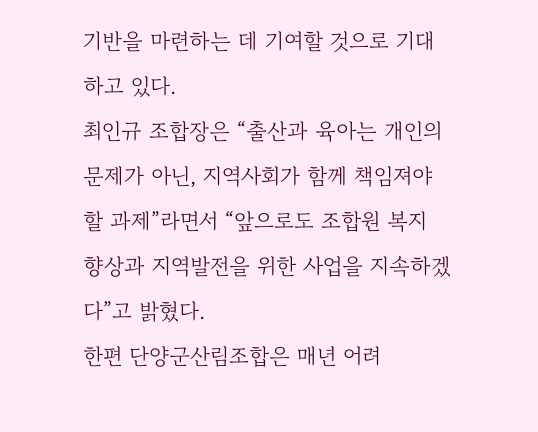기반을 마련하는 데 기여할 것으로 기대하고 있다.
최인규 조합장은 “출산과 육아는 개인의 문제가 아닌, 지역사회가 함께 책임져야 할 과제”라면서 “앞으로도 조합원 복지 향상과 지역발전을 위한 사업을 지속하겠다”고 밝혔다.
한편 단양군산림조합은 매년 어려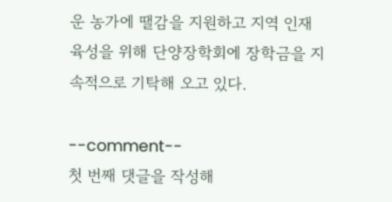운 농가에 땔감을 지원하고 지역 인재 육성을 위해 단양장학회에 장학금을 지속적으로 기탁해 오고 있다.

--comment--
첫 번째 댓글을 작성해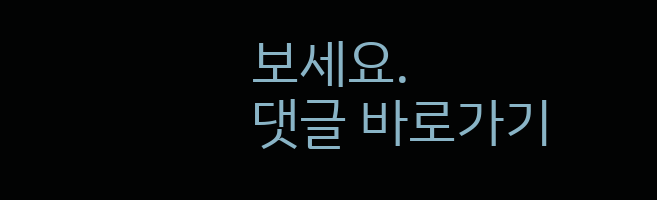보세요.
댓글 바로가기